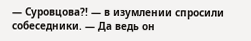— Суровцова?! — в изумлении спросили собеседники. — Да ведь он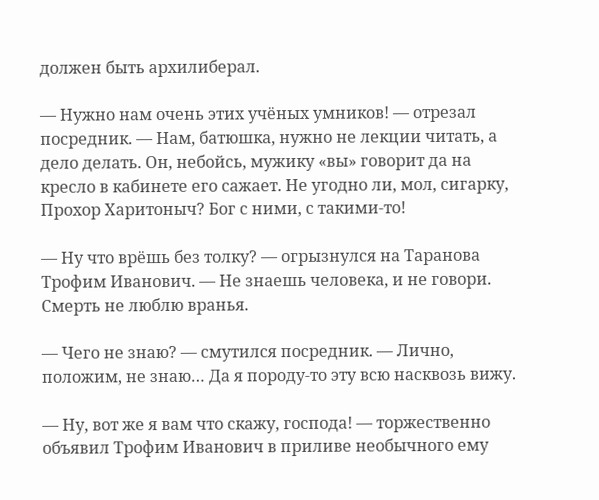должен быть архилиберал.

— Нужно нам очень этих учёных умников! — отрезал посредник. — Нам, батюшка, нужно не лекции читать, а дело делать. Он, небойсь, мужику «вы» говорит да на кресло в кабинете его сажает. Не угодно ли, мол, сигарку, Прохор Харитоныч? Бог с ними, с такими-то!

— Ну что врёшь без толку? — огрызнулся на Таранова Трофим Иванович. — Не знаешь человека, и не говори. Смерть не люблю вранья.

— Чего не знаю? — смутился посредник. — Лично, положим, не знаю… Да я породу-то эту всю насквозь вижу.

— Ну, вот же я вам что скажу, господа! — торжественно объявил Трофим Иванович в приливе необычного ему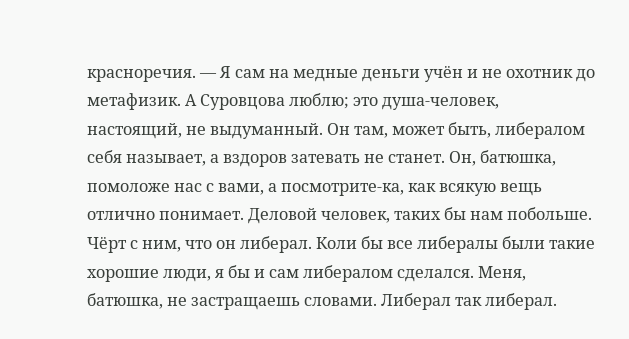красноречия. — Я сам на медные деньги учён и не охотник до метафизик. А Суровцова люблю; это душа-человек, настоящий, не выдуманный. Он там, может быть, либералом себя называет, а вздоров затевать не станет. Он, батюшка, помоложе нас с вами, а посмотрите-ка, как всякую вещь отлично понимает. Деловой человек, таких бы нам побольше. Чёрт с ним, что он либерал. Коли бы все либералы были такие хорошие люди, я бы и сам либералом сделался. Меня, батюшка, не застращаешь словами. Либерал так либерал.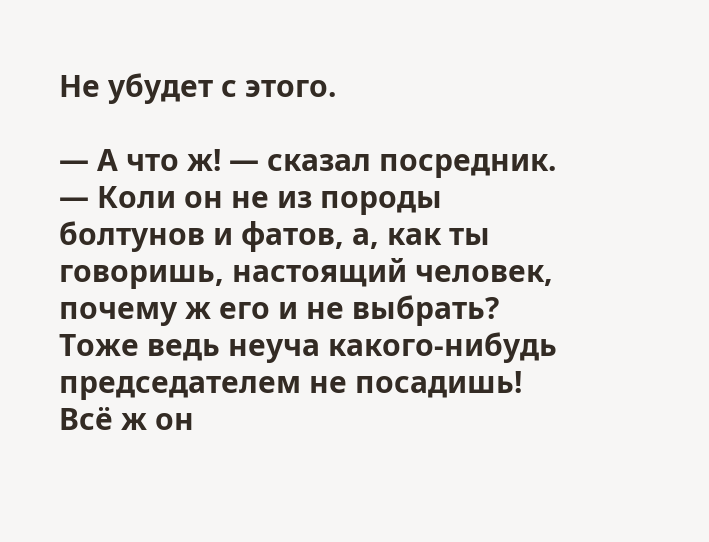Не убудет с этого.

— А что ж! — сказал посредник. — Коли он не из породы болтунов и фатов, а, как ты говоришь, настоящий человек, почему ж его и не выбрать? Тоже ведь неуча какого-нибудь председателем не посадишь! Всё ж он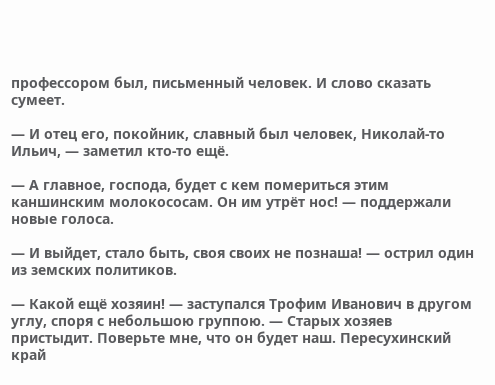профессором был, письменный человек. И слово сказать сумеет.

— И отец его, покойник, славный был человек, Николай-то Ильич, — заметил кто-то ещё.

— А главное, господа, будет с кем помериться этим каншинским молокососам. Он им утрёт нос! — поддержали новые голоса.

— И выйдет, стало быть, своя своих не познаша! — острил один из земских политиков.

— Какой ещё хозяин! — заступался Трофим Иванович в другом углу, споря с небольшою группою. — Старых хозяев пристыдит. Поверьте мне, что он будет наш. Пересухинский край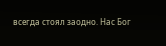всегда стоял заодно. Нас Бог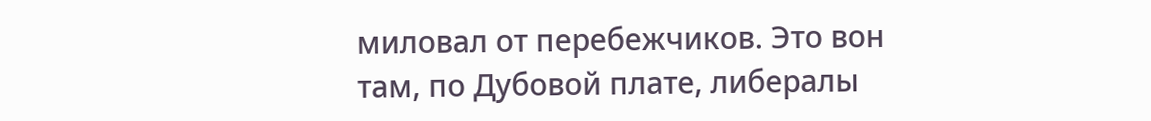миловал от перебежчиков. Это вон там, по Дубовой плате, либералы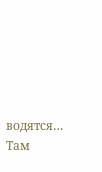водятся… Там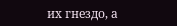их гнездо, а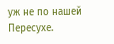уж не по нашей Пересухе.